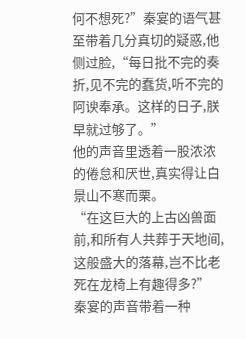何不想死?”秦宴的语气甚至带着几分真切的疑惑,他侧过脸,“每日批不完的奏折,见不完的蠢货,听不完的阿谀奉承。这样的日子,朕早就过够了。”
他的声音里透着一股浓浓的倦怠和厌世,真实得让白景山不寒而栗。
“在这巨大的上古凶兽面前,和所有人共葬于天地间,这般盛大的落幕,岂不比老死在龙椅上有趣得多?”
秦宴的声音带着一种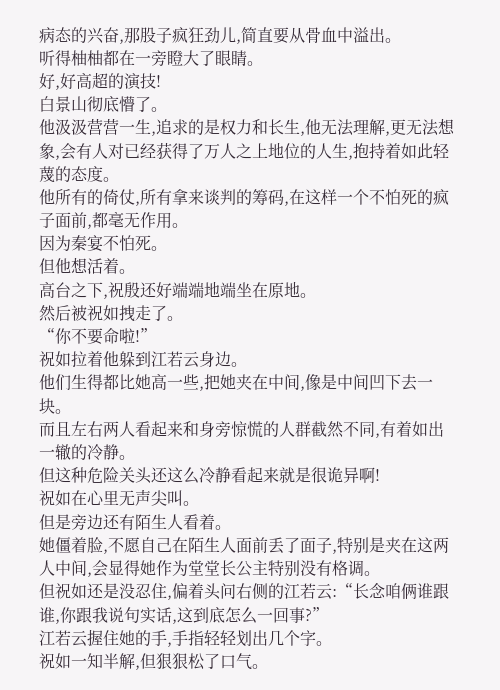病态的兴奋,那股子疯狂劲儿,简直要从骨血中溢出。
听得柚柚都在一旁瞪大了眼睛。
好,好高超的演技!
白景山彻底懵了。
他汲汲营营一生,追求的是权力和长生,他无法理解,更无法想象,会有人对已经获得了万人之上地位的人生,抱持着如此轻蔑的态度。
他所有的倚仗,所有拿来谈判的筹码,在这样一个不怕死的疯子面前,都毫无作用。
因为秦宴不怕死。
但他想活着。
高台之下,祝殷还好端端地端坐在原地。
然后被祝如拽走了。
“你不要命啦!”
祝如拉着他躲到江若云身边。
他们生得都比她高一些,把她夹在中间,像是中间凹下去一块。
而且左右两人看起来和身旁惊慌的人群截然不同,有着如出一辙的冷静。
但这种危险关头还这么冷静看起来就是很诡异啊!
祝如在心里无声尖叫。
但是旁边还有陌生人看着。
她僵着脸,不愿自己在陌生人面前丢了面子,特别是夹在这两人中间,会显得她作为堂堂长公主特别没有格调。
但祝如还是没忍住,偏着头问右侧的江若云:“长念咱俩谁跟谁,你跟我说句实话,这到底怎么一回事?”
江若云握住她的手,手指轻轻划出几个字。
祝如一知半解,但狠狠松了口气。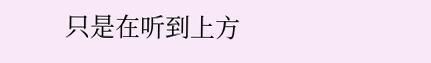只是在听到上方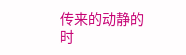传来的动静的时